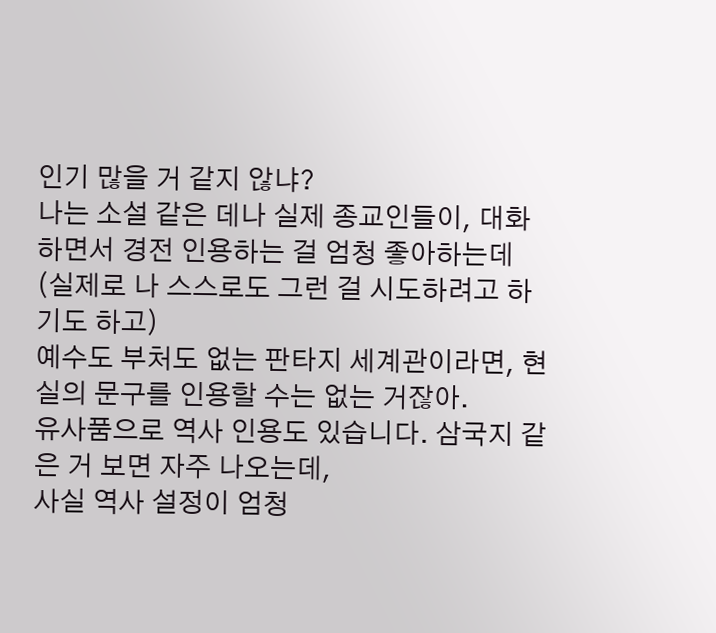인기 많을 거 같지 않냐?
나는 소설 같은 데나 실제 종교인들이, 대화하면서 경전 인용하는 걸 엄청 좋아하는데
(실제로 나 스스로도 그런 걸 시도하려고 하기도 하고)
예수도 부처도 없는 판타지 세계관이라면, 현실의 문구를 인용할 수는 없는 거잖아.
유사품으로 역사 인용도 있습니다. 삼국지 같은 거 보면 자주 나오는데,
사실 역사 설정이 엄청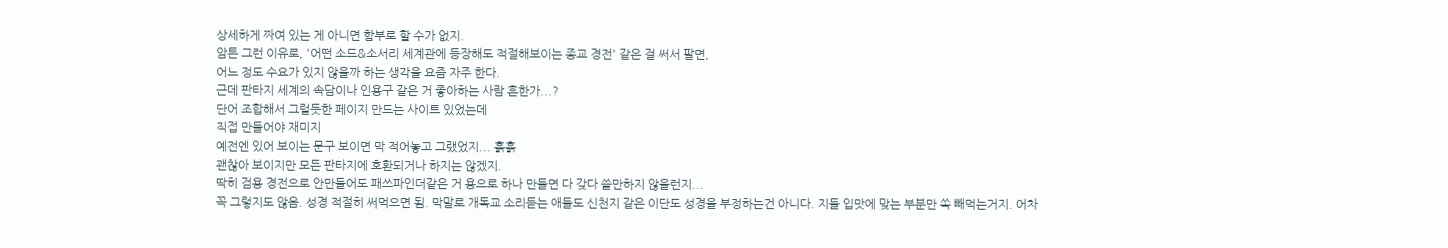상세하게 짜여 있는 게 아니면 함부로 할 수가 없지.
암튼 그런 이유로, '어떤 소드&소서리 세계관에 등장해도 적절해보이는 종교 경전' 같은 걸 써서 팔면,
어느 정도 수요가 있지 않을까 하는 생각을 요즘 자주 한다.
근데 판타지 세계의 속담이나 인용구 같은 거 좋아하는 사람 흔한가...?
단어 조합해서 그럴듯한 페이지 만드는 사이트 있었는데
직접 만들어야 재미지
예전엔 있어 보이는 문구 보이면 막 적어놓고 그랬었지... 흙흙
괜찮아 보이지만 모든 판타지에 호환되거나 하지는 않겠지.
딱히 검용 경전으로 안만들어도 패쓰파인더같은 거 용으로 하나 만들면 다 갖다 쓸만하지 않을런지...
꼭 그렇지도 않음. 성경 적절히 써먹으면 됨. 막말로 개독교 소리듣는 애들도 신천지 같은 이단도 성경을 부정하는건 아니다. 지들 입맛에 맞는 부분만 쏙 빼먹는거지. 어차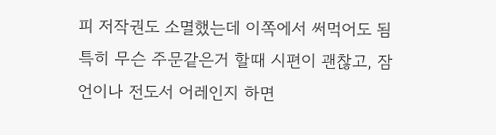피 저작권도 소멸했는데 이쪽에서 써먹어도 됨
특히 무슨 주문같은거 할때 시편이 괜찮고, 잠언이나 전도서 어레인지 하면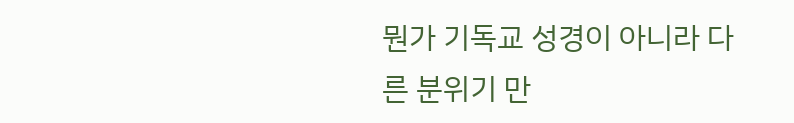뭔가 기독교 성경이 아니라 다른 분위기 만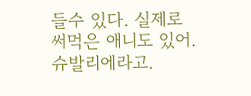들수 있다. 실제로 써먹은 애니도 있어. 슈발리에라고.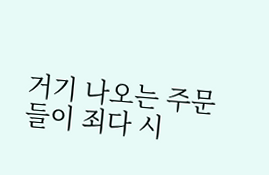거기 나오는 주문들이 죄다 시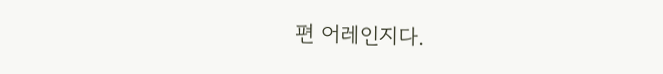편 어레인지다.